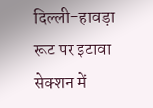दिल्ली-हावड़ा रूट पर इटावा सेक्शन में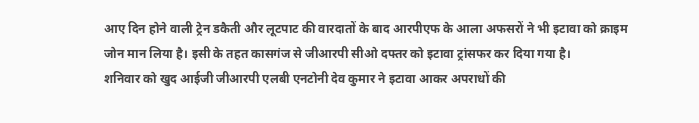आए दिन होने वाली ट्रेन डकैती और लूटपाट की वारदातों के बाद आरपीएफ के आला अफसरों ने भी इटावा को क्राइम जोन मान लिया है। इसी के तहत कासगंज से जीआरपी सीओ दफ्तर को इटावा ट्रांसफर कर दिया गया है।
शनिवार को खुद आईजी जीआरपी एलबी एनटोनी देव कुमार ने इटावा आकर अपराधों की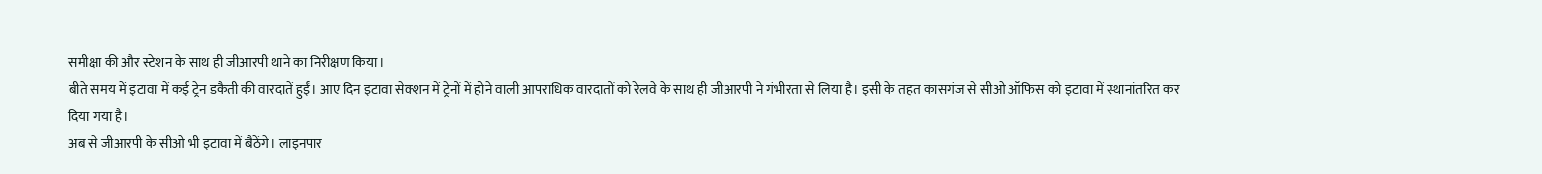समीक्षा की और स्टेशन के साथ ही जीआरपी थाने का निरीक्षण किया।
बीते समय में इटावा में कई ट्रेन डकैती की वारदातें हुईं। आए दिन इटावा सेक्शन में ट्रेनों में होने वाली आपराधिक वारदातों को रेलवे के साथ ही जीआरपी ने गंभीरता से लिया है। इसी के तहत कासगंज से सीओ ऑफिस को इटावा में स्थानांतरित कर दिया गया है।
अब से जीआरपी के सीओ भी इटावा में बैठेंगे। लाइनपार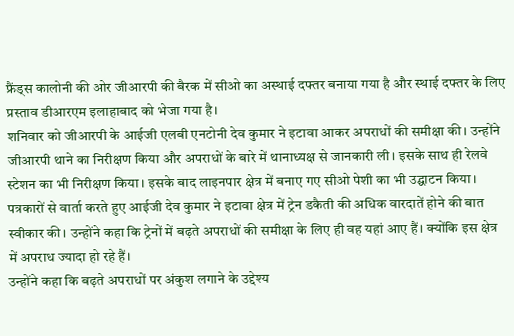फ्रैंड्स कालोनी की ओर जीआरपी की बैरक में सीओ का अस्थाई दफ्तर बनाया गया है और स्थाई दफ्तर के लिए प्रस्ताव डीआरएम इलाहाबाद को भेजा गया है।
शनिवार को जीआरपी के आईजी एलबी एनटोनी देव कुमार ने इटावा आकर अपराधों की समीक्षा की। उन्होंने जीआरपी थाने का निरीक्षण किया और अपराधों के बारे में थानाध्यक्ष से जानकारी ली। इसके साथ ही रेलवे स्टेशन का भी निरीक्षण किया। इसके बाद लाइनपार क्षेत्र में बनाए गए सीओ पेशी का भी उद्घाटन किया।
पत्रकारों से वार्ता करते हुए आईजी देव कुमार ने इटावा क्षेत्र में ट्रेन डकैती की अधिक वारदातें होने की बात स्वीकार की। उन्होंने कहा कि ट्रेनों में बढ़ते अपराधों की समीक्षा के लिए ही वह यहां आए हैं। क्योंकि इस क्षेत्र में अपराध ज्यादा हो रहे हैं।
उन्होंने कहा कि बढ़ते अपराधों पर अंकुश लगाने के उद्देश्य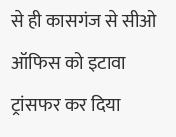से ही कासगंज से सीओ ऑफिस को इटावा ट्रांसफर कर दिया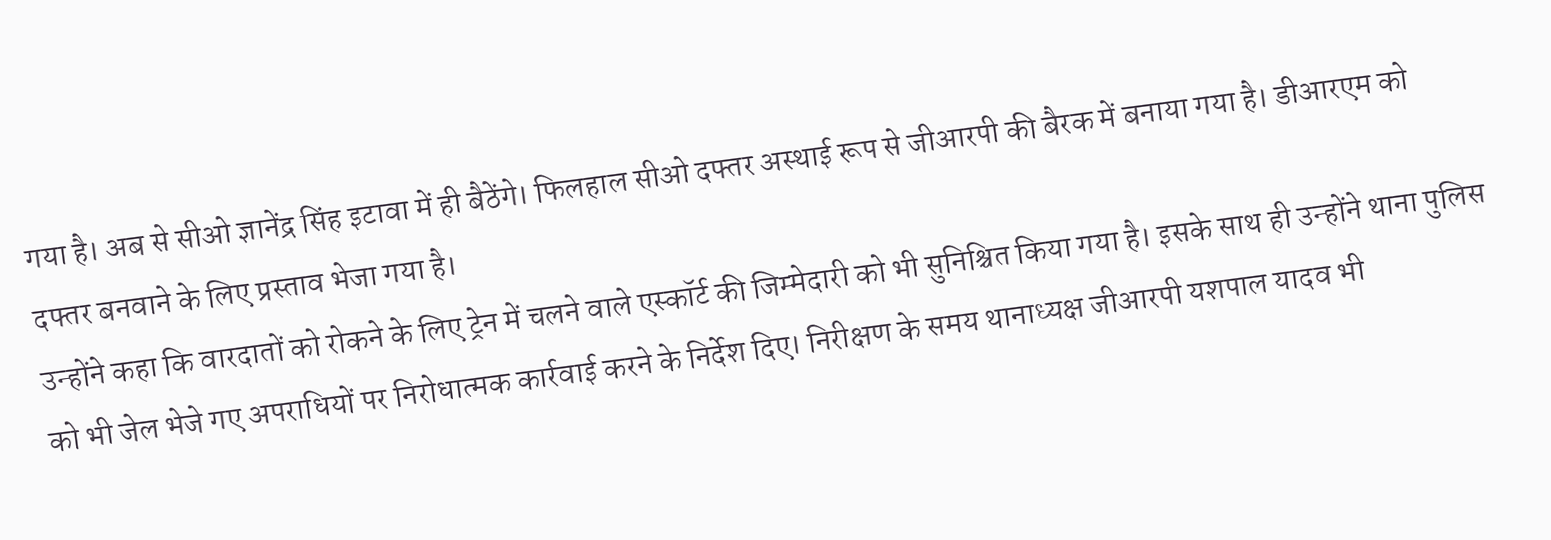गया है। अब से सीओ ज्ञानेंद्र सिंह इटावा में ही बैठेंगे। फिलहाल सीओ दफ्तर अस्थाई रूप से जीआरपी की बैरक में बनाया गया है। डीआरएम को दफ्तर बनवाने के लिए प्रस्ताव भेजा गया है।
उन्होंने कहा कि वारदातों को रोकने के लिए ट्रेन में चलने वाले एस्कॉर्ट की जिम्मेदारी को भी सुनिश्चित किया गया है। इसके साथ ही उन्होंने थाना पुलिस को भी जेल भेजे गए अपराधियों पर निरोधात्मक कार्रवाई करने के निर्देश दिए। निरीक्षण के समय थानाध्यक्ष जीआरपी यशपाल यादव भी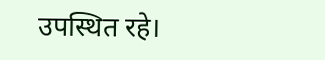उपस्थित रहे।